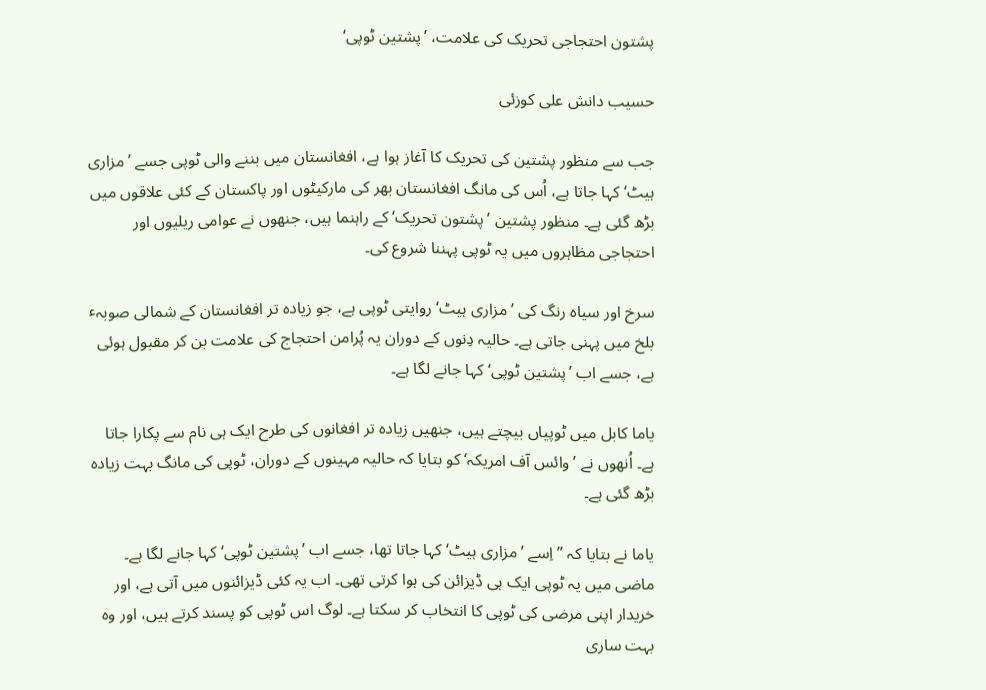پشتون احتجاجی تحریک کی علامت، ’پشتین ٹوپی‘

حسیب دانش علی کوزئی

جب سے منظور پشتین کی تحریک کا آغاز ہوا ہے، افغانستان میں بننے والی ٹوپی جسے ’مزاری ہیٹ‘ کہا جاتا ہے، اُس کی مانگ افغانستان بھر کی مارکیٹوں اور پاکستان کے کئی علاقوں میں بڑھ گئی ہے۔ منظور پشتین ’پشتون تحریک‘ کے راہنما ہیں، جنھوں نے عوامی ریلیوں اور احتجاجی مظاہروں میں یہ ٹوپی پہننا شروع کی۔

سرخ اور سیاہ رنگ کی ’مزاری ہیٹ‘ روایتی ٹوپی ہے، جو زیادہ تر افغانستان کے شمالی صوبہٴ بلخ میں پہنی جاتی ہے۔ حالیہ دِنوں کے دوران یہ پُرامن احتجاج کی علامت بن کر مقبول ہوئی ہے، جسے اب ’پشتین ٹوپی‘ کہا جانے لگا ہے۔

یاما کابل میں ٹوپیاں بیچتے ہیں، جنھیں زیادہ تر افغانوں کی طرح ایک ہی نام سے پکارا جاتا ہے۔ اُنھوں نے ’وائس آف امریکہ‘ کو بتایا کہ حالیہ مہینوں کے دوران، ٹوپی کی مانگ بہت زیادہ بڑھ گئی ہے۔

یاما نے بتایا کہ ’’اِسے ’مزاری ہیٹ‘ کہا جاتا تھا، جسے اب ’پشتین ٹوپی‘ کہا جانے لگا ہے۔ ماضی میں یہ ٹوپی ایک ہی ڈیزائن کی ہوا کرتی تھی۔ اب یہ کئی ڈیزائنوں میں آتی ہے، اور خریدار اپنی مرضی کی ٹوپی کا انتخاب کر سکتا ہے۔ لوگ اس ٹوپی کو پسند کرتے ہیں، اور وہ بہت ساری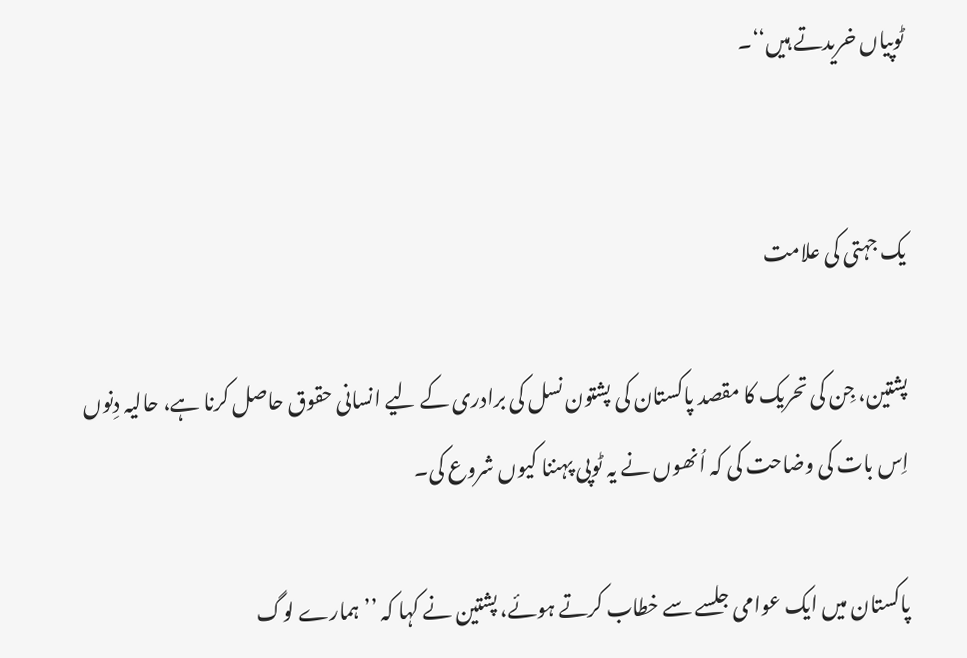ٹوپیاں خریدتے ہیں‘‘۔


یک جہتی کی علامت

پشتین، جِن کی تحریک کا مقصد پاکستان کی پشتون نسل کی برادری کے لیے انسانی حقوق حاصل کرنا ہے، حالیہ دِنوں اِس بات کی وضاحت کی کہ اُنھوں نے یہ ٹوپی پہننا کیوں شروع کی۔

پاکستان میں ایک عوامی جلسے سے خطاب کرتے ہوئے، پشتین نے کہا کہ ’’ہمارے لوگ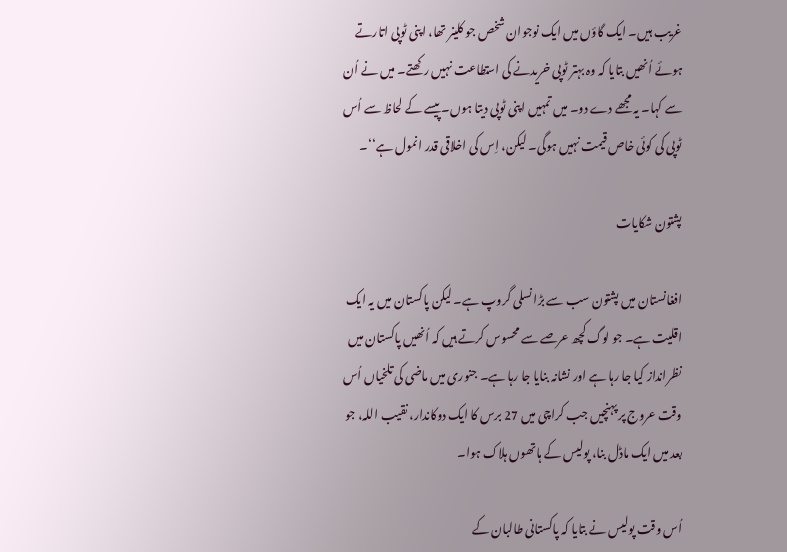غریب ہیں۔ ایک گاؤں میں ایک نوجوان شخص جو کلینر تھا، اپنی ٹوپی اتارتے ہوئے اُنھیں بتایا کہ وہ بہتر ٹوپی خریدنے کی استطاعت نہیں رکھتے۔ میں نے اُن سے کہا۔ یہ مجھے دے دو۔ میں تمہیں اپنی ٹوپی دیتا ہوں۔ پیسے کے لحاظ سے اُس ٹوپی کی کوئی خاص قیمت نہیں ہوگی۔ لیکن، اِس کی اخلاقی قدر انمول ہے‘‘۔

پشتون شکایات

افغانستان میں پشتون سب سے بڑا نسلی گروپ ہے۔ لیکن پاکستان میں یہ ایک اقلیت ہے۔ جو لوگ کچھ عرصے سے محسوس کرتے ہیں کہ اُنھیں پاکستان میں نظرانداز کیا جا رہا ہے اور نشانہ بنایا جا رہا ہے۔ جنوری میں ماضی کی تلخیاں اُس وقت عروج پر پہنچیں جب کراچی میں 27 برس کا ایک دوکاندار، نقیب اللہ، جو بعد میں ایک ماڈل بنا، پولیس کے ہاتھوں ہلاک ہوا۔

اُس وقت پولیس نے بتایا کہ پاکستانی طالبان کے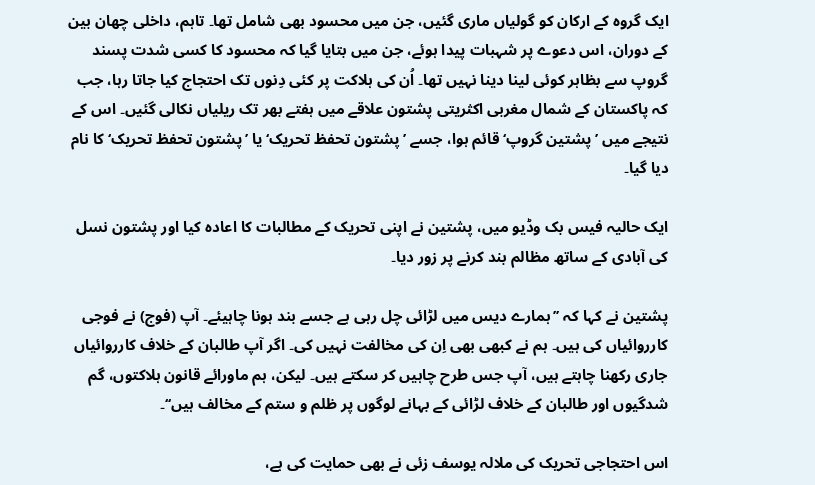ایک گروہ کے ارکان کو گولیاں ماری گئیں، جن میں محسود بھی شامل تھا۔ تاہم، داخلی چھان بین کے دوران، اس دعوے پر شہبات پیدا ہوئے، جن میں بتایا گیا کہ محسود کا کسی شدت پسند گروپ سے بظاہر کوئی لینا دینا نہیں تھا۔ اُن کی ہلاکت پر کئی دِنوں تک احتجاج کیا جاتا رہا، جب کہ پاکستان کے شمال مغربی اکثریتی پشتون علاقے میں ہفتے بھر تک ریلیاں نکالی گئیں۔ اس کے نتیجے میں ’پشتین گروپ‘ قائم ہوا، جسے ’پشتون تحفظ تحریک‘ یا ’پشتون تحفظ تحریک‘ کا نام دیا گیا۔

ایک حالیہ فیس بک وڈیو میں، پشتین نے اپنی تحریک کے مطالبات کا اعادہ کیا اور پشتون نسل کی آبادی کے ساتھ مظالم بند کرنے پر زور دیا۔

پشتین نے کہا کہ ’’ہمارے دیس میں لڑائی چل رہی ہے جسے بند ہونا چاہیئے۔ آپ (فوج) نے فوجی کارروائیاں کی ہیں۔ ہم نے کبھی بھی اِن کی مخالفت نہیں کی۔ اگر آپ طالبان کے خلاف کارروائیاں جاری رکھنا چاہتے ہیں، آپ جس طرح چاہیں کر سکتے ہیں۔ لیکن، ہم ماورائے قانون ہلاکتوں، گم شدگیوں اور طالبان کے خلاف لڑائی کے بہانے لوگوں پر ظلم و ستم کے مخالف ہیں‘‘۔

اس احتجاجی تحریک کی ملالہ یوسف زئی نے بھی حمایت کی ہے،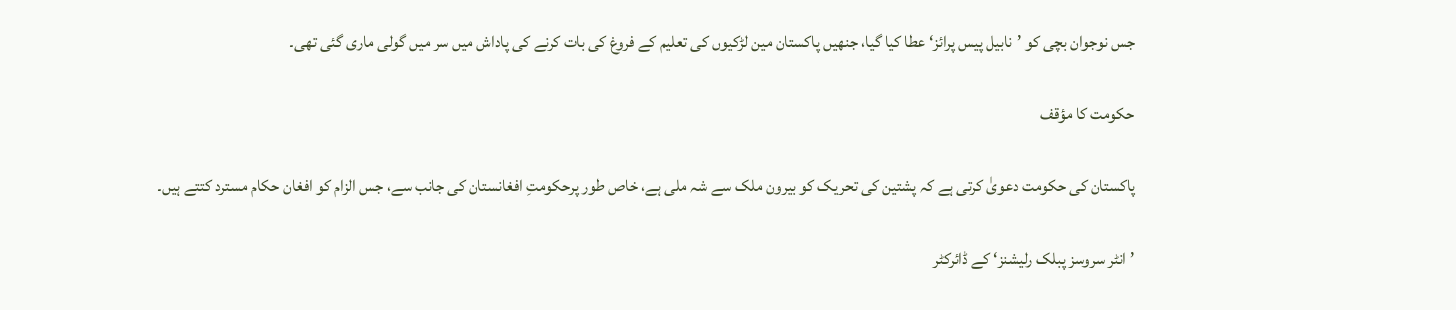جس نوجوان بچی کو ’نابیل پیس پرائز‘ عطا کیا گیا، جنھیں پاکستان مین لڑکیوں کی تعلیم کے فروغ کی بات کرنے کی پاداش میں سر میں گولی ماری گئی تھی۔

حکومت کا مؤقف

پاکستان کی حکومت دعویٰ کرتی ہے کہ پشتین کی تحریک کو بیرون ملک سے شہ ملی ہے، خاص طور پرحکومتِ افغانستان کی جانب سے، جس الزام کو افغان حکام مسترد کتتے ہیں۔

’انٹر سروسز پبلک رلیشنز‘ کے ڈائرکٹر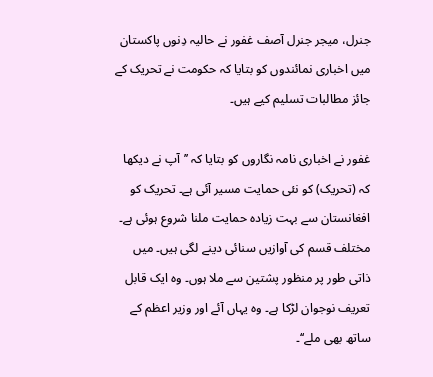جنرل، میجر جنرل آصف غفور نے حالیہ دِنوں پاکستان میں اخباری نمائندوں کو بتایا کہ حکومت نے تحریک کے جائز مطالبات تسلیم کیے ہیں۔

غفور نے اخباری نامہ نگاروں کو بتایا کہ ’’آپ نے دیکھا کہ (تحریک) کو نئی حمایت مسیر آئی ہے۔ تحریک کو افغانستان سے بہت زیادہ حمایت ملنا شروع ہوئی ہے۔ مختلف قسم کی آوازیں سنائی دینے لگی ہیں۔ میں ذاتی طور پر منظور پشتین سے ملا ہوں۔ وہ ایک قابل تعریف نوجوان لڑکا ہے۔ وہ یہاں آئے اور وزیر اعظم کے ساتھ بھی ملے‘‘۔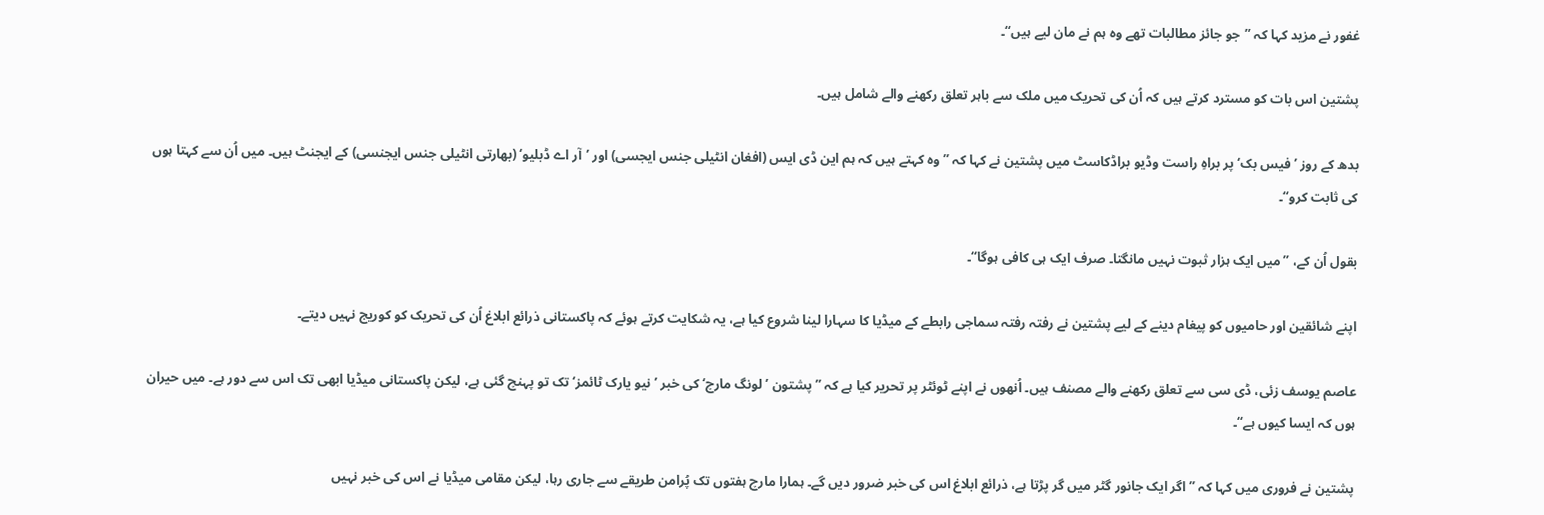غفور نے مزید کہا کہ ’’جو جائز مطالبات تھے وہ ہم نے مان لیے ہیں‘‘۔

پشتین اس بات کو مسترد کرتے ہیں کہ اُن کی تحریک میں ملک سے باہر تعلق رکھنے والے شامل ہیں۔

بدھ کے روز ’فیس بک‘ پر براہِ راست وڈیو براڈکاسٹ میں پشتین نے کہا کہ ’’وہ کہتے ہیں کہ ہم این ڈی ایس (افغان انٹیلی جنس ایجسی) اور ’آر اے ڈبلیو‘ (بھارتی انٹیلی جنس ایجنسی) کے ایجنٹ ہیں۔ میں اُن سے کہتا ہوں کی ثابت کرو‘‘۔

بقول اُن کے، ’’میں ایک ہزار ثبوت نہیں مانگتا۔ صرف ایک ہی کافی ہوگا‘‘۔

اپنے شائقین اور حامیوں کو پیغام دینے کے لیے پشتین نے رفتہ رفتہ سماجی رابطے کے میڈیا کا سہارا لینا شروع کیا ہے، یہ شکایت کرتے ہوئے کہ پاکستانی ذرائع ابلاغ اُن کی تحریک کو کوریج نہیں دیتے۔

عاصم یوسف زئی، ڈی سی سے تعلق رکھنے والے مصنف ہیں۔ اُنھوں نے اپنے ٹوئٹر پر تحریر کیا ہے کہ ’’پشتون ’لونگ مارچ‘ کی خبر ’نیو یارک ٹائمز‘ تک تو پہنچ گئی ہے، لیکن پاکستانی میڈیا ابھی تک اس سے دور ہے۔ میں حیران ہوں کہ ایسا کیوں ہے‘‘۔

پشتین نے فروری میں کہا کہ ’’اگر ایک جانور گٹر میں گر پڑتا ہے، ذرائع ابلاغ اس کی خبر ضرور دیں گے۔ ہمارا مارچ ہفتوں تک پُرامن طریقے سے جاری رہا، لیکن مقامی میڈیا نے اس کی خبر نہیں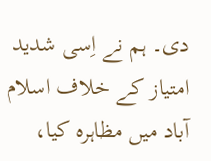دی۔ ہم نے اِسی شدید امتیاز کے خلاف اسلام آباد میں مظاہرہ کیا،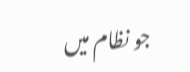جو نظام میں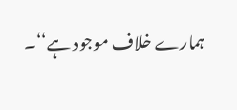ہمارے خلاف موجود ہے‘‘۔